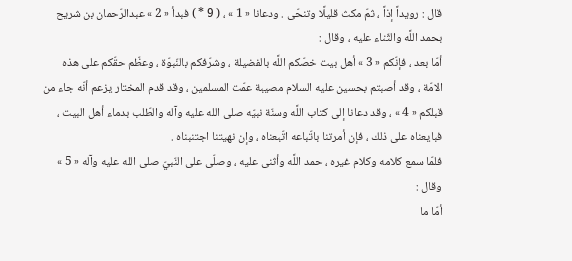قال : رويداً إذاً ، ثمّ مكث قليلًا وتنحّى . ودعانا « 1 » ، ( 9 * ) فبدأ « 2 » عبدالرّحمان بن شريح بحمد اللَّه والثّناء عليه ، وقال :
أمّا بعد ، فإنّكم « 3 » أهل بيت خصّكم اللَّه بالفضيلة ، وشرّفكم بالنّبوّة ، وعظّم حقّكم على هذه الامّة ، وقد أصبتم بحسين عليه السلام مصيبة عمّت المسلمين ، وقد قدم المختار يزعم أنّه جاء من قبلكم « 4 » ، وقد دعانا إلى كتاب اللَّه وسنّة نبيّه صلى الله عليه وآله والطّلب بدماء أهل البيت ، فبايعناه على ذلك ، فإن أمرتنا باتّباعه اتّبعناه ، وإن نهيتنا اجتنبناه .
فلمّا سمع كلامه وكلام غيره ، حمد اللَّه وأثنى عليه ، وصلّى على النّبيّ صلى الله عليه وآله « 5 » وقال :
أمّا ما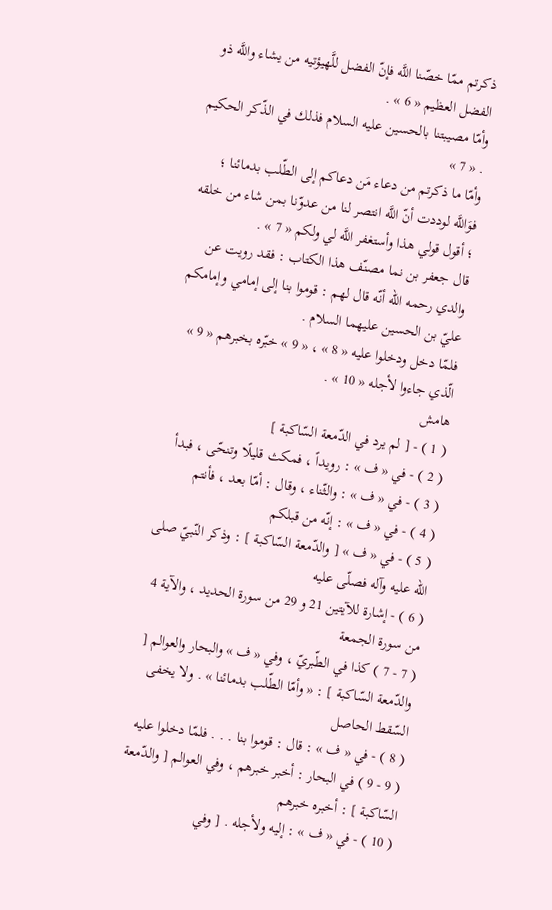ذكرتم ممّا خصّنا اللَّه فإنّ الفضل للَّهيؤتيه من يشاء واللَّه ذو الفضل العظيم « 6 » .
وأمّا مصيبتنا بالحسين عليه السلام فذلك في الذّكر الحكيم . « 7 »
وأمّا ما ذكرتم من دعاء مَن دعاكم إلى الطّلب بدمائنا ؛ فوَاللَّه لوددت أنّ اللَّه انتصر لنا من عدوّنا بمن شاء من خلقه ؛ أقول قولي هذا وأستغفر اللَّه لي ولكم « 7 » .
قال جعفر بن نما مصنّف هذا الكتاب : فقد رويت عن والدي رحمه الله أنّه قال لهم : قوموا بنا إلى إمامي وإمامكم عليّ بن الحسين عليهما السلام .
فلمّا دخل ودخلوا عليه « 8 » ، « 9 » خبّره بخبرهم « 9 » الّذي جاءوا لأجله « 10 » .
هامش
( 1 ) - [ لم يرد في الدّمعة السّاكبة ]
( 2 ) - في « ف » : رويداً ، فمكث قليلًا وتنحّى ، فبدأ
( 3 ) - في « ف » : والثّناء ، وقال : أمّا بعد ، فأنتم
( 4 ) - في « ف » : إنّه من قبلكم
( 5 ) - في « ف » [ والدّمعة السّاكبة ] : وذكر النّبيّ صلى الله عليه وآله فصلّى عليه
( 6 ) - إشارة للآيتين 21 و 29 من سورة الحديد ، والآية 4 من سورة الجمعة
( 7 - 7 ) كذا في الطّبريّ ، وفي « ف » والبحار والعوالم [ والدّمعة السّاكبة ] : « وأمّا الطّلب بدمائنا » . ولا يخفى السّقط الحاصل
( 8 ) - في « ف » : قال : قوموا بنا . . . فلمّا دخلوا عليه
( 9 - 9 ) في البحار : أخبر خبرهم ، وفي العوالم [ والدّمعة السّاكبة ] : أخبره خبرهم
( 10 ) - في « ف » : إليه ولأجله . [ وفي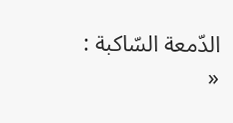الدّمعة السّاكبة : «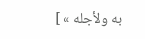به ولأجله » ]